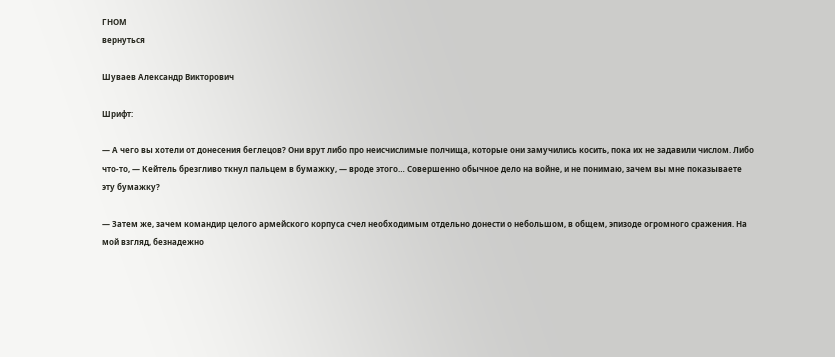ГНОМ
вернуться

Шуваев Александр Викторович

Шрифт:

— А чего вы хотели от донесения беглецов? Они врут либо про неисчислимые полчища, которые они замучились косить, пока их не задавили числом. Либо что-то, — Кейтель брезгливо ткнул пальцем в бумажку, — вроде этого… Совершенно обычное дело на войне, и не понимаю, зачем вы мне показываете эту бумажку?

— Затем же, зачем командир целого армейского корпуса счел необходимым отдельно донести о небольшом, в общем, эпизоде огромного сражения. На мой взгляд, безнадежно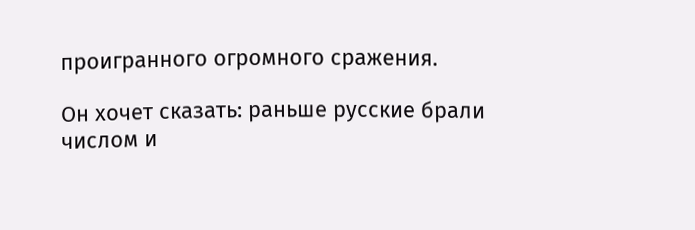проигранного огромного сражения.

Он хочет сказать: раньше русские брали числом и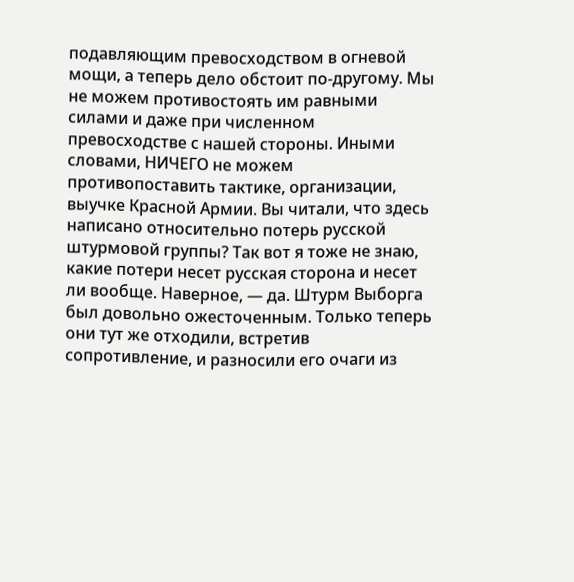подавляющим превосходством в огневой мощи, а теперь дело обстоит по-другому. Мы не можем противостоять им равными силами и даже при численном превосходстве с нашей стороны. Иными словами, НИЧЕГО не можем противопоставить тактике, организации, выучке Красной Армии. Вы читали, что здесь написано относительно потерь русской штурмовой группы? Так вот я тоже не знаю, какие потери несет русская сторона и несет ли вообще. Наверное, — да. Штурм Выборга был довольно ожесточенным. Только теперь они тут же отходили, встретив сопротивление, и разносили его очаги из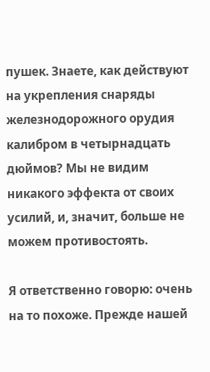пушек. Знаете, как действуют на укрепления снаряды железнодорожного орудия калибром в четырнадцать дюймов? Мы не видим никакого эффекта от своих усилий, и, значит, больше не можем противостоять.

Я ответственно говорю: очень на то похоже. Прежде нашей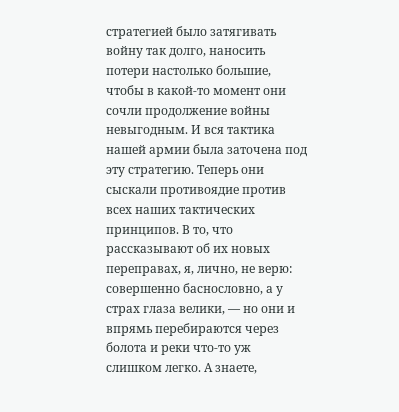стратегией было затягивать войну так долго, наносить потери настолько большие, чтобы в какой-то момент они сочли продолжение войны невыгодным. И вся тактика нашей армии была заточена под эту стратегию. Теперь они сыскали противоядие против всех наших тактических принципов. В то, что рассказывают об их новых переправах, я, лично, не верю: совершенно баснословно, а у страх глаза велики, — но они и впрямь перебираются через болота и реки что-то уж слишком легко. А знаете,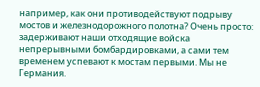например, как они противодействуют подрыву мостов и железнодорожного полотна? Очень просто: задерживают наши отходящие войска непрерывными бомбардировками, а сами тем временем успевают к мостам первыми. Мы не Германия.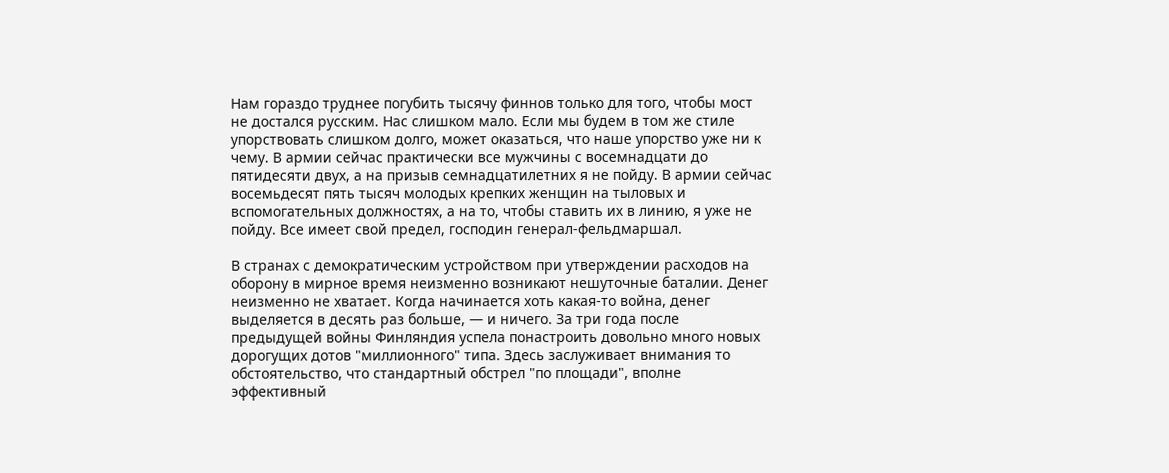Нам гораздо труднее погубить тысячу финнов только для того, чтобы мост не достался русским. Нас слишком мало. Если мы будем в том же стиле упорствовать слишком долго, может оказаться, что наше упорство уже ни к чему. В армии сейчас практически все мужчины с восемнадцати до пятидесяти двух, а на призыв семнадцатилетних я не пойду. В армии сейчас восемьдесят пять тысяч молодых крепких женщин на тыловых и вспомогательных должностях, а на то, чтобы ставить их в линию, я уже не пойду. Все имеет свой предел, господин генерал-фельдмаршал.

В странах с демократическим устройством при утверждении расходов на оборону в мирное время неизменно возникают нешуточные баталии. Денег неизменно не хватает. Когда начинается хоть какая-то война, денег выделяется в десять раз больше, — и ничего. За три года после предыдущей войны Финляндия успела понастроить довольно много новых дорогущих дотов "миллионного" типа. Здесь заслуживает внимания то обстоятельство, что стандартный обстрел "по площади", вполне эффективный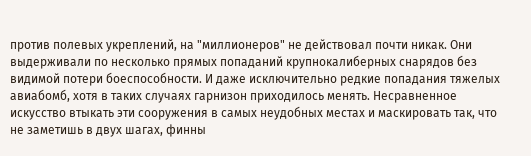против полевых укреплений, на "миллионеров" не действовал почти никак. Они выдерживали по несколько прямых попаданий крупнокалиберных снарядов без видимой потери боеспособности. И даже исключительно редкие попадания тяжелых авиабомб, хотя в таких случаях гарнизон приходилось менять. Несравненное искусство втыкать эти сооружения в самых неудобных местах и маскировать так, что не заметишь в двух шагах, финны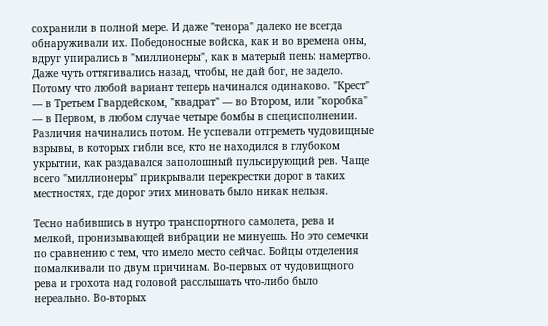сохранили в полной мере. И даже "тенора" далеко не всегда обнаруживали их. Победоносные войска, как и во времена оны, вдруг упирались в "миллионеры", как в матерый пень: намертво. Даже чуть оттягивались назад, чтобы, не дай бог, не задело. Потому что любой вариант теперь начинался одинаково. "Крест" — в Третьем Гвардейском, "квадрат" — во Втором, или "коробка" — в Первом, в любом случае четыре бомбы в специсполнении. Различия начинались потом. Не успевали отгреметь чудовищные взрывы, в которых гибли все, кто не находился в глубоком укрытии, как раздавался заполошный пульсирующий рев. Чаще всего "миллионеры" прикрывали перекрестки дорог в таких местностях, где дорог этих миновать было никак нельзя.

Тесно набившись в нутро транспортного самолета, рева и мелкой, пронизывающей вибрации не минуешь. Но это семечки по сравнению с тем, что имело место сейчас. Бойцы отделения помалкивали по двум причинам. Во-первых от чудовищного рева и грохота над головой расслышать что-либо было нереально. Во-вторых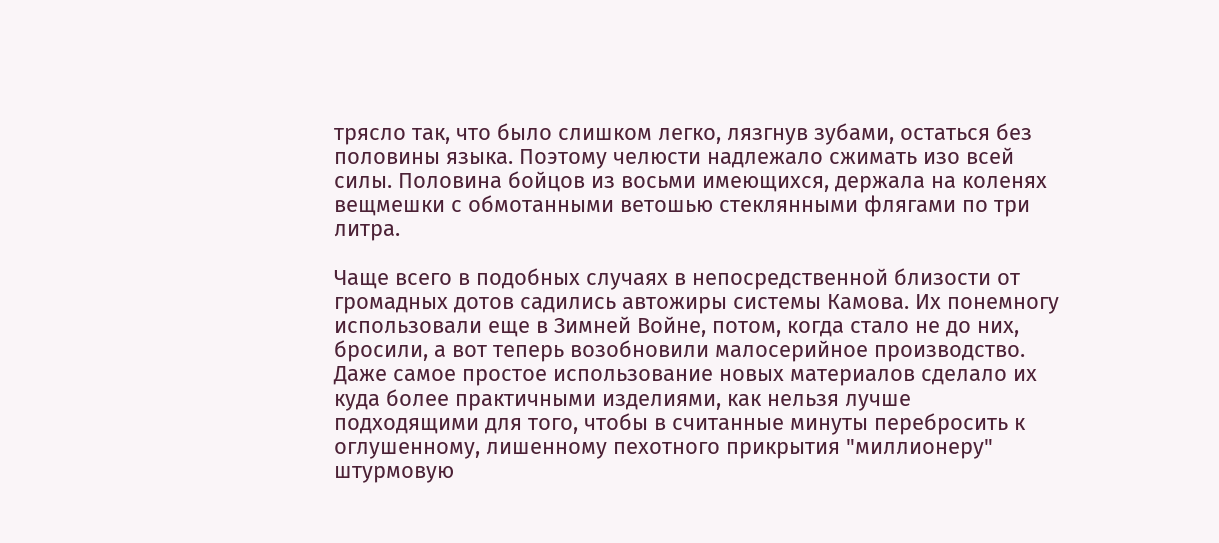трясло так, что было слишком легко, лязгнув зубами, остаться без половины языка. Поэтому челюсти надлежало сжимать изо всей силы. Половина бойцов из восьми имеющихся, держала на коленях вещмешки с обмотанными ветошью стеклянными флягами по три литра.

Чаще всего в подобных случаях в непосредственной близости от громадных дотов садились автожиры системы Камова. Их понемногу использовали еще в Зимней Войне, потом, когда стало не до них, бросили, а вот теперь возобновили малосерийное производство. Даже самое простое использование новых материалов сделало их куда более практичными изделиями, как нельзя лучше подходящими для того, чтобы в считанные минуты перебросить к оглушенному, лишенному пехотного прикрытия "миллионеру" штурмовую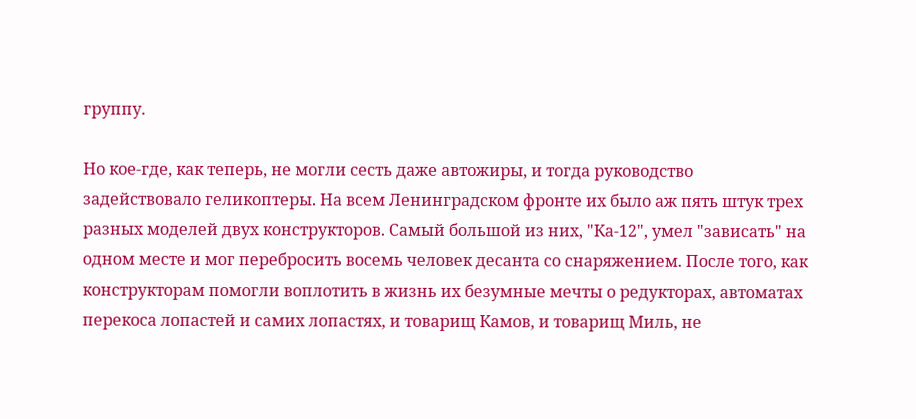группу.

Но кое-где, как теперь, не могли сесть даже автожиры, и тогда руководство задействовало геликоптеры. На всем Ленинградском фронте их было аж пять штук трех разных моделей двух конструкторов. Самый большой из них, "Ка-12", умел "зависать" на одном месте и мог перебросить восемь человек десанта со снаряжением. После того, как конструкторам помогли воплотить в жизнь их безумные мечты о редукторах, автоматах перекоса лопастей и самих лопастях, и товарищ Камов, и товарищ Миль, не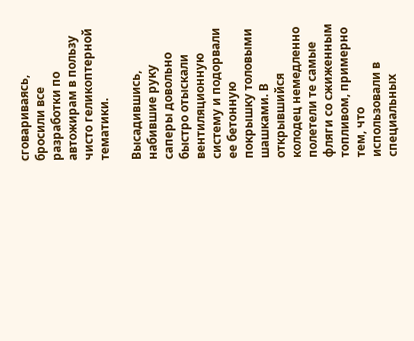сговариваясь, бросили все разработки по автожирам в пользу чисто геликоптерной тематики.

Высадившись, набившие руку саперы довольно быстро отыскали вентиляционную систему и подорвали ее бетонную покрышку толовыми шашками. В открывшийся колодец немедленно полетели те самые фляги со сжиженным топливом, примерно тем, что использовали в специальных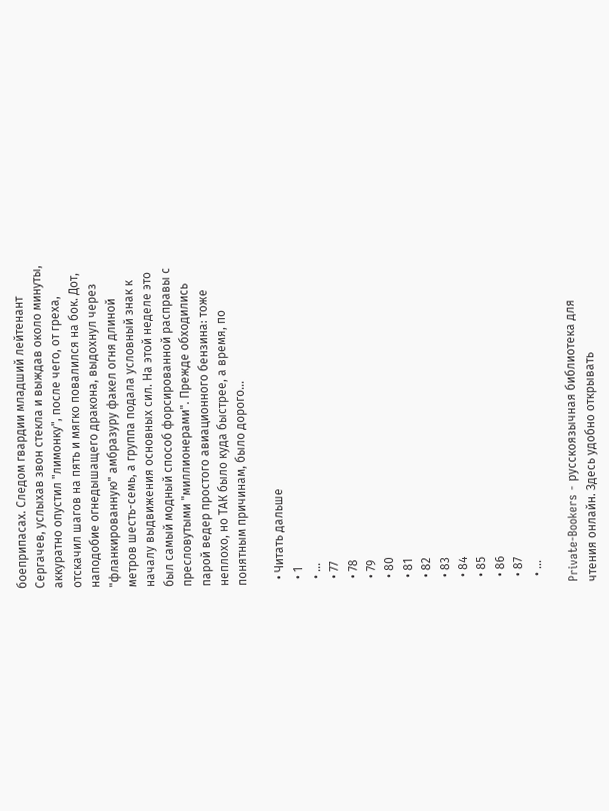боеприпасах. Следом гвардии младший лейтенант Сергачев, услыхав звон стекла и выждав около минуты, аккуратно опустил "лимонку", после чего, от греха, отскачил шагов на пять и мягко повалился на бок. Дот, наподобие огнедышащего дракона, выдохнул через "фланкированную" амбразуру факел огня длиной метров шесть-семь, а группа подала условный знак к началу выдвижения основных сил. На этой неделе это был самый модный способ форсированной расправы с пресловутыми "миллионерами". Прежде обходились парой ведер простого авиационного бензина: тоже неплохо, но ТАК было куда быстрее, а время, по понятным причинам, было дорого…

  • Читать дальше
  • 1
  • ...
  • 77
  • 78
  • 79
  • 80
  • 81
  • 82
  • 83
  • 84
  • 85
  • 86
  • 87
  • ...

Private-Bookers - русскоязычная библиотека для чтения онлайн. Здесь удобно открывать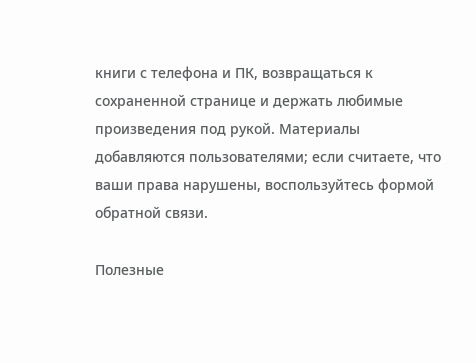книги с телефона и ПК, возвращаться к сохраненной странице и держать любимые произведения под рукой. Материалы добавляются пользователями; если считаете, что ваши права нарушены, воспользуйтесь формой обратной связи.

Полезные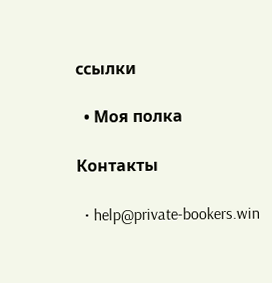ссылки

  • Моя полка

Контакты

  • help@private-bookers.win